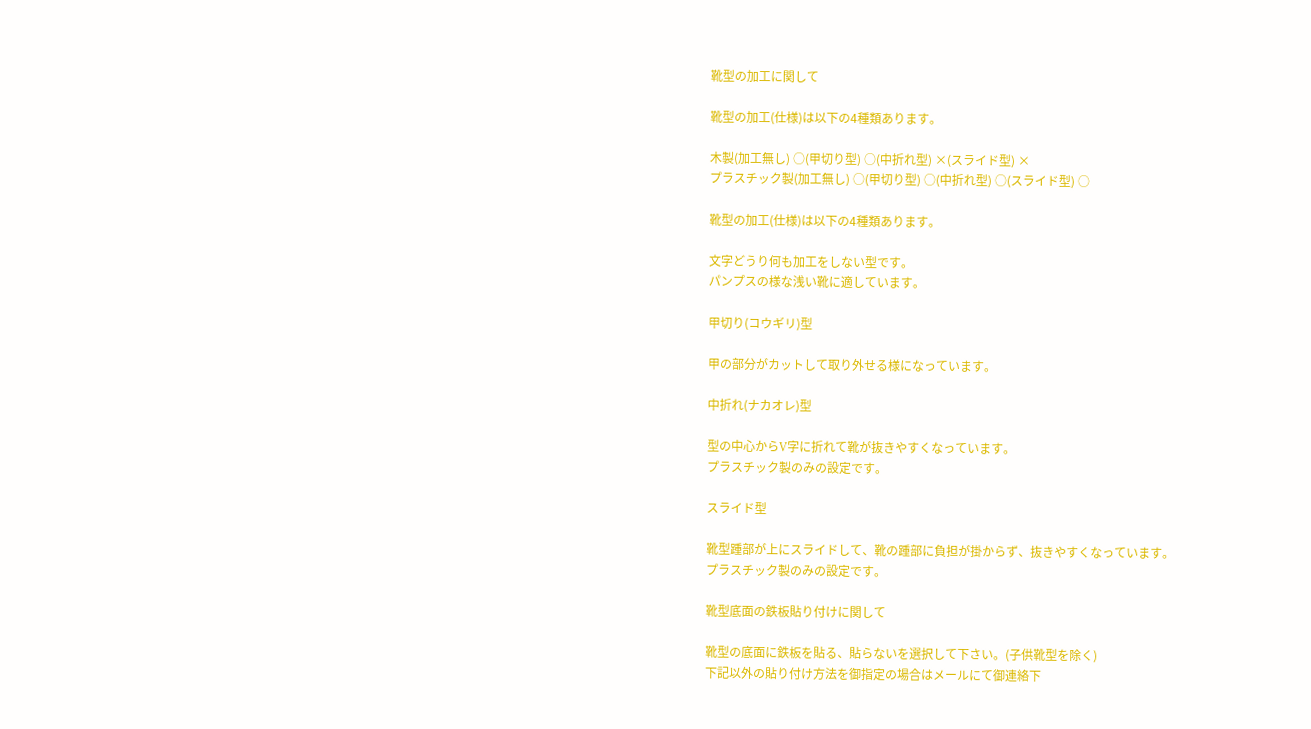靴型の加工に関して

靴型の加工(仕様)は以下の4種類あります。

木製(加工無し) ○(甲切り型) ○(中折れ型) ×(スライド型) ×
プラスチック製(加工無し) ○(甲切り型) ○(中折れ型) ○(スライド型) ○

靴型の加工(仕様)は以下の4種類あります。

文字どうり何も加工をしない型です。
パンプスの様な浅い靴に適しています。

甲切り(コウギリ)型

甲の部分がカットして取り外せる様になっています。

中折れ(ナカオレ)型

型の中心からV字に折れて靴が抜きやすくなっています。
プラスチック製のみの設定です。

スライド型

靴型踵部が上にスライドして、靴の踵部に負担が掛からず、抜きやすくなっています。
プラスチック製のみの設定です。

靴型底面の鉄板貼り付けに関して

靴型の底面に鉄板を貼る、貼らないを選択して下さい。(子供靴型を除く)
下記以外の貼り付け方法を御指定の場合はメールにて御連絡下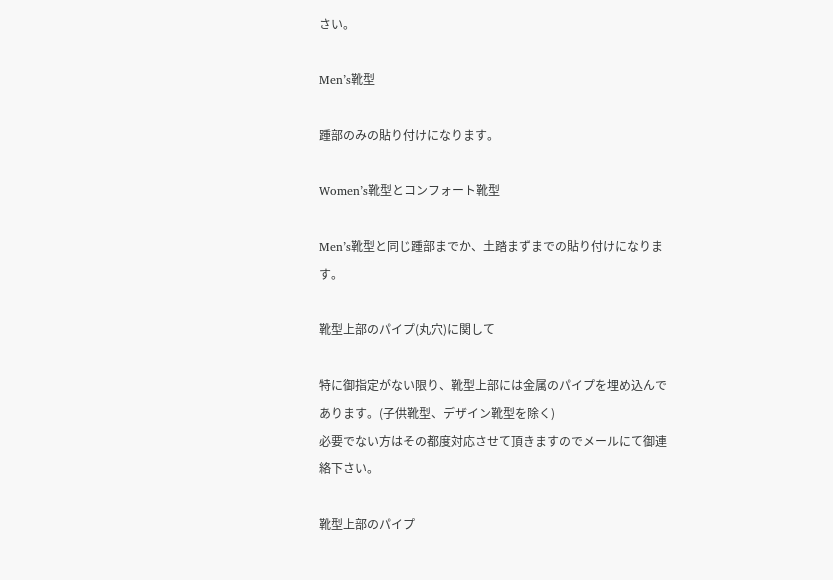さい。

Men’s靴型

踵部のみの貼り付けになります。

Women’s靴型とコンフォート靴型

Men’s靴型と同じ踵部までか、土踏まずまでの貼り付けになります。

靴型上部のパイプ(丸穴)に関して

特に御指定がない限り、靴型上部には金属のパイプを埋め込んであります。(子供靴型、デザイン靴型を除く)
必要でない方はその都度対応させて頂きますのでメールにて御連絡下さい。

靴型上部のパイプ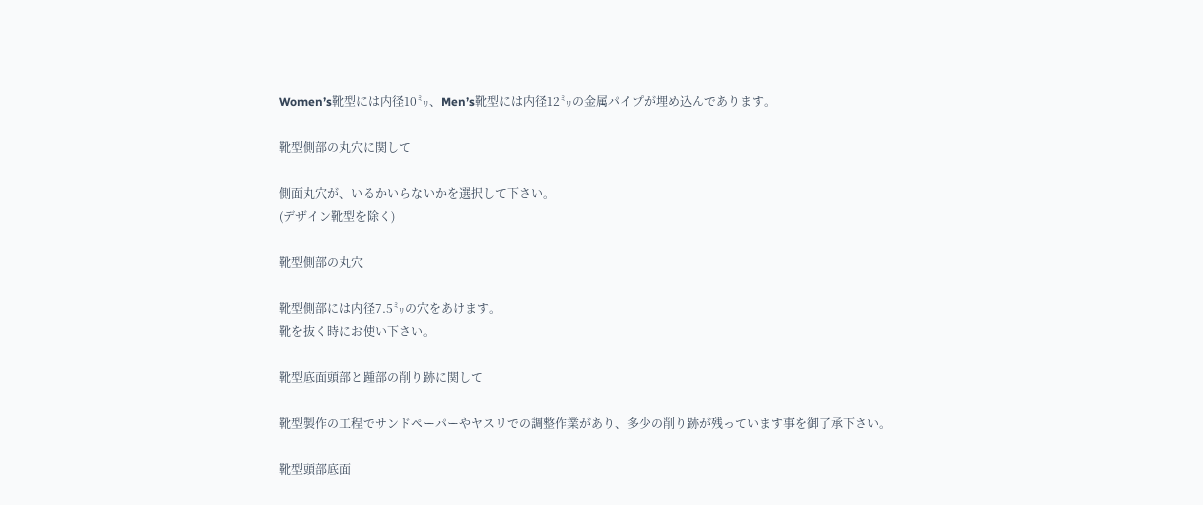Women’s靴型には内径10㍉、Men’s靴型には内径12㍉の金属パイプが埋め込んであります。

靴型側部の丸穴に関して

側面丸穴が、いるかいらないかを選択して下さい。
(デザイン靴型を除く)

靴型側部の丸穴

靴型側部には内径7.5㍉の穴をあけます。
靴を抜く時にお使い下さい。

靴型底面頭部と踵部の削り跡に関して

靴型製作の工程でサンドペーパーやヤスリでの調整作業があり、多少の削り跡が残っています事を御了承下さい。

靴型頭部底面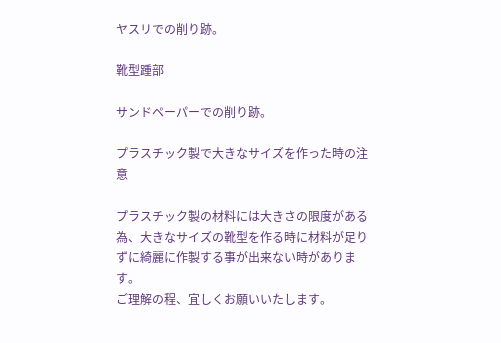ヤスリでの削り跡。

靴型踵部

サンドペーパーでの削り跡。

プラスチック製で大きなサイズを作った時の注意

プラスチック製の材料には大きさの限度がある為、大きなサイズの靴型を作る時に材料が足りずに綺麗に作製する事が出来ない時があります。
ご理解の程、宜しくお願いいたします。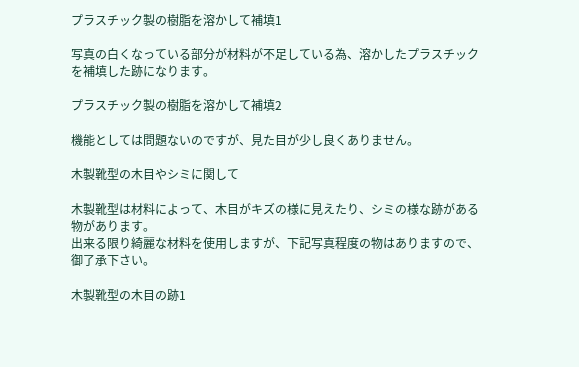プラスチック製の樹脂を溶かして補填1

写真の白くなっている部分が材料が不足している為、溶かしたプラスチックを補填した跡になります。

プラスチック製の樹脂を溶かして補填2

機能としては問題ないのですが、見た目が少し良くありません。

木製靴型の木目やシミに関して

木製靴型は材料によって、木目がキズの様に見えたり、シミの様な跡がある物があります。
出来る限り綺麗な材料を使用しますが、下記写真程度の物はありますので、御了承下さい。

木製靴型の木目の跡1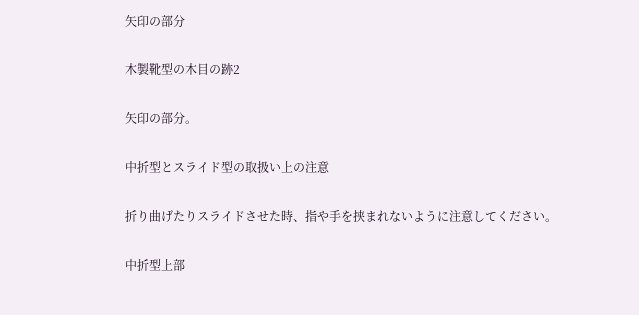矢印の部分

木製靴型の木目の跡2

矢印の部分。

中折型とスライド型の取扱い上の注意

折り曲げたりスライドさせた時、指や手を挟まれないように注意してください。

中折型上部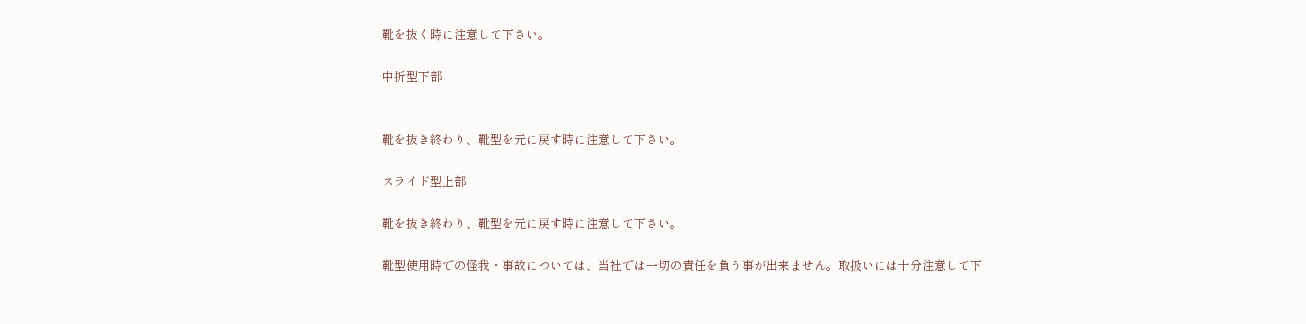靴を抜く時に注意して下さい。

中折型下部


靴を抜き終わり、靴型を元に戻す時に注意して下さい。

スライド型上部

靴を抜き終わり、靴型を元に戻す時に注意して下さい。

靴型使用時での怪我・事故については、当社では一切の責任を負う事が出来ません。取扱いには十分注意して下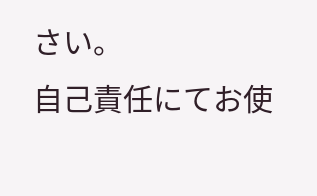さい。
自己責任にてお使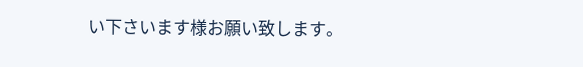い下さいます様お願い致します。